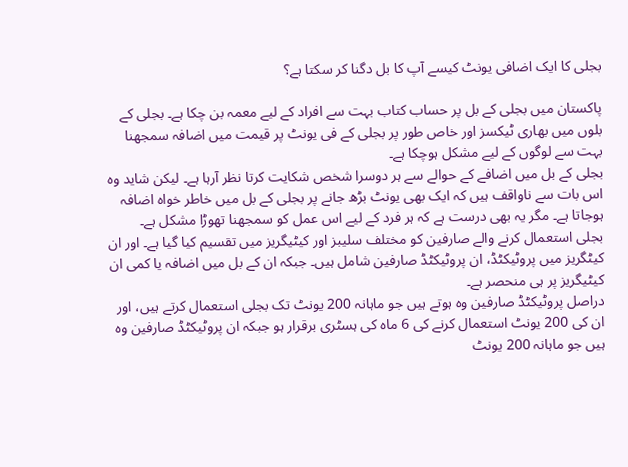بجلی کا ایک اضافی یونٹ کیسے آپ کا بل دگنا کر سکتا ہے؟

پاکستان میں بجلی کے بل پر حساب کتاب بہت سے افراد کے لیے معمہ بن چکا ہے۔ بجلی کے بلوں میں بھاری ٹیکسز اور خاص طور پر بجلی کے فی یونٹ پر قیمت میں اضافہ سمجھنا بہت سے لوگوں کے لیے مشکل ہوچکا ہے۔
بجلی کے بل میں اضافے کے حوالے سے ہر دوسرا شخص شکایت کرتا نظر آرہا ہے۔ لیکن شاید وہ اس بات سے ناواقف ہیں کہ ایک بھی یونٹ بڑھ جانے پر بجلی کے بل میں خاطر خواہ اضافہ ہوجاتا ہے۔ مگر یہ بھی درست ہے کہ ہر فرد کے لیے اس عمل کو سمجھنا تھوڑا مشکل ہے۔
بجلی استعمال کرنے والے صارفین کو مختلف سلیبز اور کیٹیگریز میں تقسیم کیا گیا ہے۔ اور ان کیٹگریز میں پروٹیکٹڈ، ان پروٹیکٹڈ صارفین شامل ہیں۔ جبکہ ان کے بل میں اضافہ یا کمی ان کیٹیگریز پر ہی منحصر ہے۔
دراصل پروٹیکٹڈ صارفین وہ ہوتے ہیں جو ماہانہ 200 یونٹ تک بجلی استعمال کرتے ہیں، اور ان کی 200 یونٹ استعمال کرنے کی 6 ماہ کی ہسٹری برقرار ہو جبکہ ان پروٹیکٹڈ صارفین وہ ہیں جو ماہانہ 200 یونٹ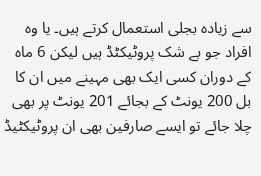سے زیادہ بجلی استعمال کرتے ہیں۔ یا وہ افراد جو بے شک پروٹیکٹڈ ہیں لیکن 6 ماہ کے دوران کسی ایک بھی مہینے میں ان کا بل 200 یونٹ کے بجائے 201 یونٹ پر بھی چلا جائے تو ایسے صارفین بھی ان پروٹیکٹیڈ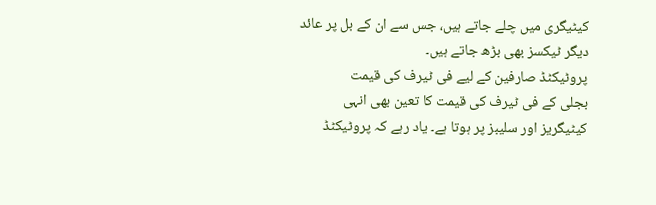کیٹیگری میں چلے جاتے ہیں، جس سے ان کے بل پر عائد دیگر ٹیکسز بھی بڑھ جاتے ہیں۔
پروٹیکٹڈ صارفین کے لیے فی ٹیرف کی قیمت
بجلی کے فی ٹیرف کی قیمت کا تعین بھی انہی کیٹیگریز اور سلیبز پر ہوتا ہے۔ یاد رہے کہ پروٹیکٹڈ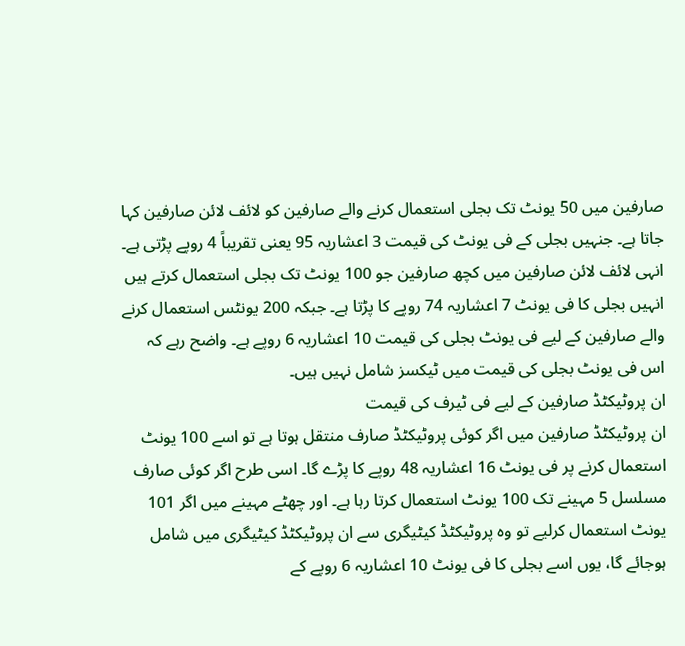صارفین میں 50 یونٹ تک بجلی استعمال کرنے والے صارفین کو لائف لائن صارفین کہا جاتا ہے۔ جنہیں بجلی کے فی یونٹ کی قیمت 3 اعشاریہ 95 یعنی تقریباً 4 روپے پڑتی ہے۔ انہی لائف لائن صارفین میں کچھ صارفین جو 100 یونٹ تک بجلی استعمال کرتے ہیں انہیں بجلی کا فی یونٹ 7 اعشاریہ 74 روپے کا پڑتا ہے۔ جبکہ 200 یونٹس استعمال کرنے والے صارفین کے لیے فی یونٹ بجلی کی قیمت 10 اعشاریہ 6 روپے ہے۔ واضح رہے کہ اس فی یونٹ بجلی کی قیمت میں ٹیکسز شامل نہیں ہیں۔
ان پروٹیکٹڈ صارفین کے لیے فی ٹیرف کی قیمت
ان پروٹیکٹڈ صارفین میں اگر کوئی پروٹیکٹڈ صارف منتقل ہوتا ہے تو اسے 100 یونٹ استعمال کرنے پر فی یونٹ 16 اعشاریہ 48 روپے کا پڑے گا۔ اسی طرح اگر کوئی صارف مسلسل 5 مہینے تک 100 یونٹ استعمال کرتا رہا ہے۔ اور چھٹے مہینے میں اگر 101 یونٹ استعمال کرلیے تو وہ پروٹیکٹڈ کیٹیگری سے ان پروٹیکٹڈ کیٹیگری میں شامل ہوجائے گا، یوں اسے بجلی کا فی یونٹ 10 اعشاریہ 6 روپے کے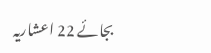بجائے 22 اعشاریہ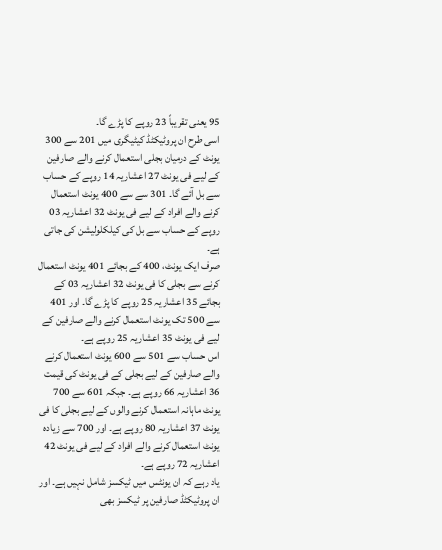95 یعنی تقریباً 23 روپے کا پڑے گا۔
اسی طرح ان پروٹیکٹڈ کیٹیگری میں 201 سے 300 یونٹ کے درمیان بجلی استعمال کرنے والے صارفین کے لیے فی یونٹ 27 اعشاریہ 14 روپے کے حساب سے بل آئے گا۔ 301 سے سے 400 یونٹ استعمال کرنے والے افراد کے لیے فی یونٹ 32 اعشاریہ 03 روپے کے حساب سے بل کی کیلکلولیشن کی جاتی ہے۔
صرف ایک یونٹ، 400 کے بجائے 401 یونٹ استعمال کرنے سے بجلی کا فی یونٹ 32 اعشاریہ 03 کے بجائے 35 اعشاریہ 25 روپے کا پڑے گا۔ اور 401 سے 500 تک یونٹ استعمال کرنے والے صارفین کے لیے فی یونٹ 35 اعشاریہ 25 روپے ہے۔
اس حساب سے 501 سے 600 یونٹ استعمال کرنے والے صارفین کے لیے بجلی کے فی یونٹ کی قیمت 36 اعشاریہ 66 روپے ہے۔ جبکہ 601 سے 700 یونٹ ماہانہ استعمال کرنے والوں کے لیے بجلی کا فی یونٹ 37 اعشاریہ 80 روپے ہے۔ اور 700 سے زیادہ یونٹ استعمال کرنے والے افراد کے لیے فی یونٹ 42 اعشاریہ 72 روپے ہے۔
یاد رہے کہ ان یونٹس میں ٹیکسز شامل نہیں ہے۔ اور ان پروٹیکٹڈ صارفین پر ٹیکسز بھی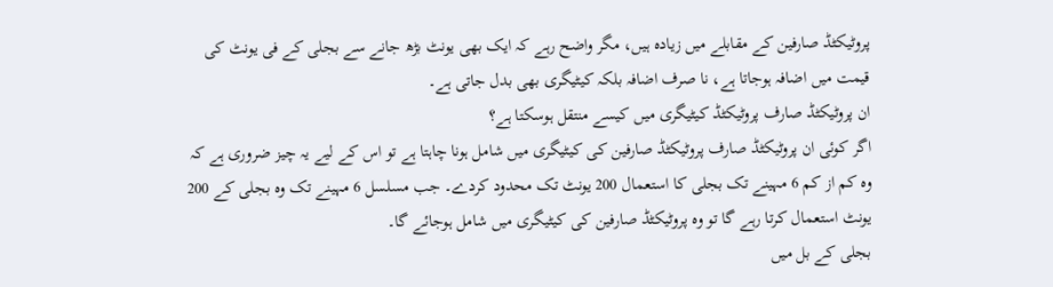پروٹیکٹڈ صارفین کے مقابلے میں زیادہ ہیں، مگر واضح رہے کہ ایک بھی یونٹ بڑھ جانے سے بجلی کے فی یونٹ کی قیمت میں اضافہ ہوجاتا ہے، نا صرف اضافہ بلکہ کیٹیگری بھی بدل جاتی ہے۔
ان پروٹیکٹڈ صارف پروٹیکٹڈ کیٹیگری میں کیسے منتقل ہوسکتا ہے؟
اگر کوئی ان پروٹیکٹڈ صارف پروٹیکٹڈ صارفین کی کیٹیگری میں شامل ہونا چاہتا ہے تو اس کے لیے یہ چیز ضروری ہے کہ وہ کم از کم 6 مہینے تک بجلی کا استعمال 200 یونٹ تک محدود کردے۔ جب مسلسل 6 مہینے تک وہ بجلی کے 200 یونٹ استعمال کرتا رہے گا تو وہ پروٹیکٹڈ صارفین کی کیٹیگری میں شامل ہوجائے گا۔
بجلی کے بل میں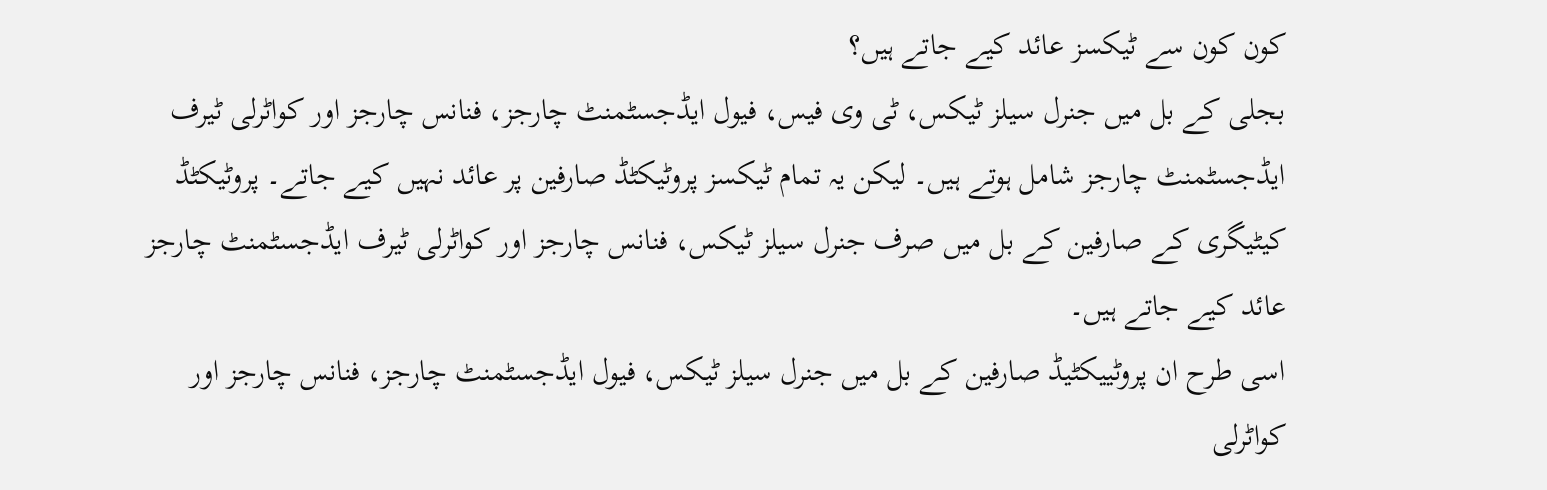کون کون سے ٹیکسز عائد کیے جاتے ہیں؟
بجلی کے بل میں جنرل سیلز ٹیکس، ٹی وی فیس، فیول ایڈجسٹمنٹ چارجز، فنانس چارجز اور کواٹرلی ٹیرف ایڈجسٹمنٹ چارجز شامل ہوتے ہیں۔ لیکن یہ تمام ٹیکسز پروٹیکٹڈ صارفین پر عائد نہیں کیے جاتے۔ پروٹیکٹڈ کیٹیگری کے صارفین کے بل میں صرف جنرل سیلز ٹیکس، فنانس چارجز اور کواٹرلی ٹیرف ایڈجسٹمنٹ چارجز عائد کیے جاتے ہیں۔
اسی طرح ان پروٹییکٹیڈ صارفین کے بل میں جنرل سیلز ٹیکس، فیول ایڈجسٹمنٹ چارجز، فنانس چارجز اور کواٹرلی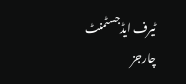ٹیرف ایڈجسٹمنٹ چارجز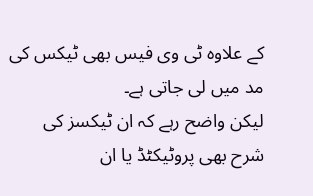کے علاوہ ٹی وی فیس بھی ٹیکس کی مد میں لی جاتی ہے۔
لیکن واضح رہے کہ ان ٹیکسز کی شرح بھی پروٹیکٹڈ یا ان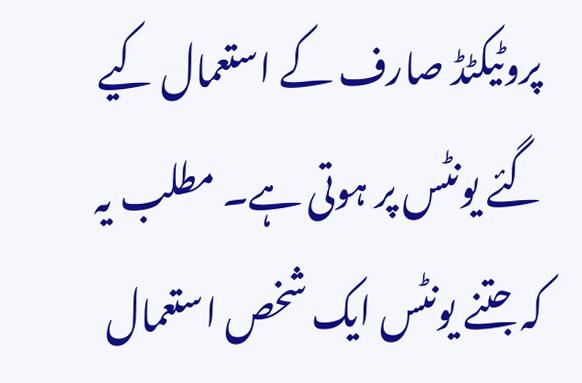پروٹیکٹڈ صارف کے استعمال کیے گئے یونٹس پر ہوتی ہے۔ مطلب یہ کہ جتنے یونٹس ایک شخص استعمال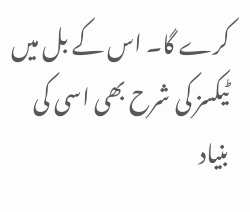کرے گا۔ اس کے بل میں ٹیکسز کی شرح بھی اسی کی بنیاد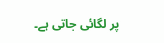پر لگائی جاتی ہے۔